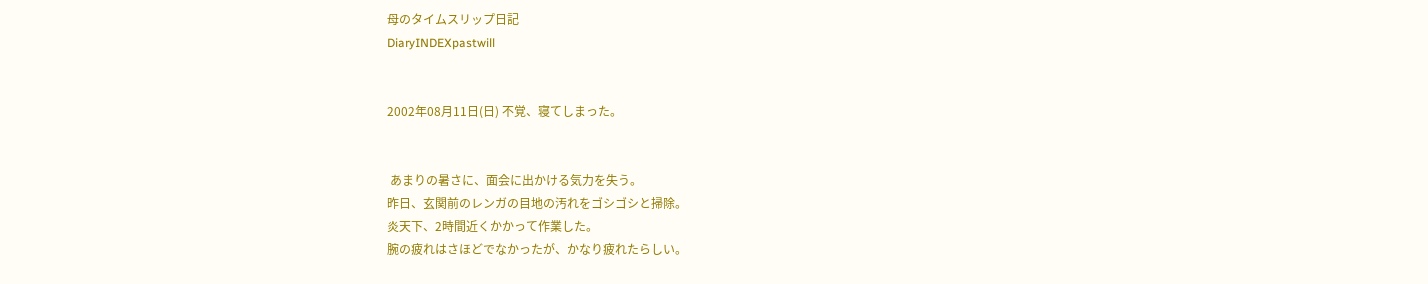母のタイムスリップ日記
DiaryINDEXpastwill


2002年08月11日(日) 不覚、寝てしまった。


 あまりの暑さに、面会に出かける気力を失う。
昨日、玄関前のレンガの目地の汚れをゴシゴシと掃除。
炎天下、2時間近くかかって作業した。
腕の疲れはさほどでなかったが、かなり疲れたらしい。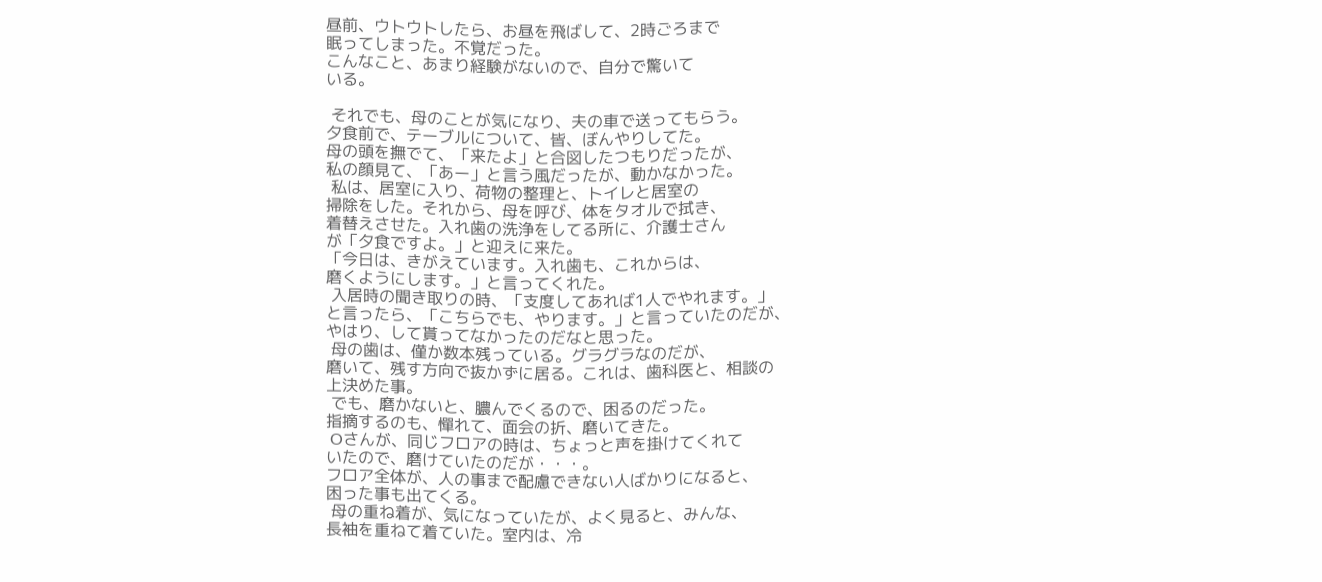昼前、ウトウトしたら、お昼を飛ばして、2時ごろまで
眠ってしまった。不覚だった。
こんなこと、あまり経験がないので、自分で驚いて
いる。

 それでも、母のことが気になり、夫の車で送ってもらう。
夕食前で、テーブルについて、皆、ぼんやりしてた。
母の頭を撫でて、「来たよ」と合図したつもりだったが、
私の顔見て、「あー」と言う風だったが、動かなかった。
 私は、居室に入り、荷物の整理と、トイレと居室の
掃除をした。それから、母を呼び、体をタオルで拭き、
着替えさせた。入れ歯の洗浄をしてる所に、介護士さん
が「夕食ですよ。」と迎えに来た。
「今日は、きがえています。入れ歯も、これからは、
磨くようにします。」と言ってくれた。
 入居時の聞き取りの時、「支度してあれば1人でやれます。」
と言ったら、「こちらでも、やります。」と言っていたのだが、
やはり、して貰ってなかったのだなと思った。
 母の歯は、僅か数本残っている。グラグラなのだが、
磨いて、残す方向で抜かずに居る。これは、歯科医と、相談の
上決めた事。
 でも、磨かないと、膿んでくるので、困るのだった。
指摘するのも、憚れて、面会の折、磨いてきた。
 Oさんが、同じフロアの時は、ちょっと声を掛けてくれて
いたので、磨けていたのだが・・・。
フロア全体が、人の事まで配慮できない人ばかりになると、
困った事も出てくる。
 母の重ね着が、気になっていたが、よく見ると、みんな、
長袖を重ねて着ていた。室内は、冷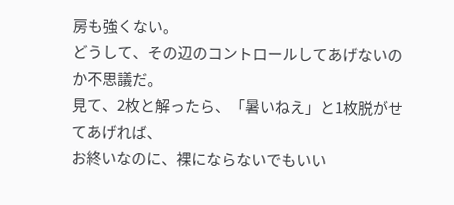房も強くない。
どうして、その辺のコントロールしてあげないのか不思議だ。
見て、2枚と解ったら、「暑いねえ」と1枚脱がせてあげれば、
お終いなのに、裸にならないでもいい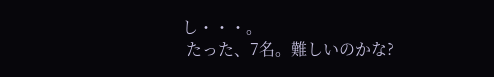し・・・。
 たった、7名。難しいのかな?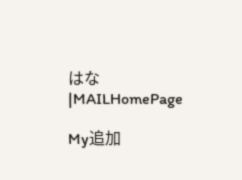はな |MAILHomePage

My追加